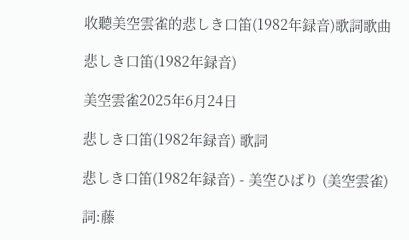收聽美空雲雀的悲しき口笛(1982年録音)歌詞歌曲

悲しき口笛(1982年録音)

美空雲雀2025年6月24日

悲しき口笛(1982年録音) 歌詞

悲しき口笛(1982年録音) - 美空ひばり (美空雲雀)

詞:藤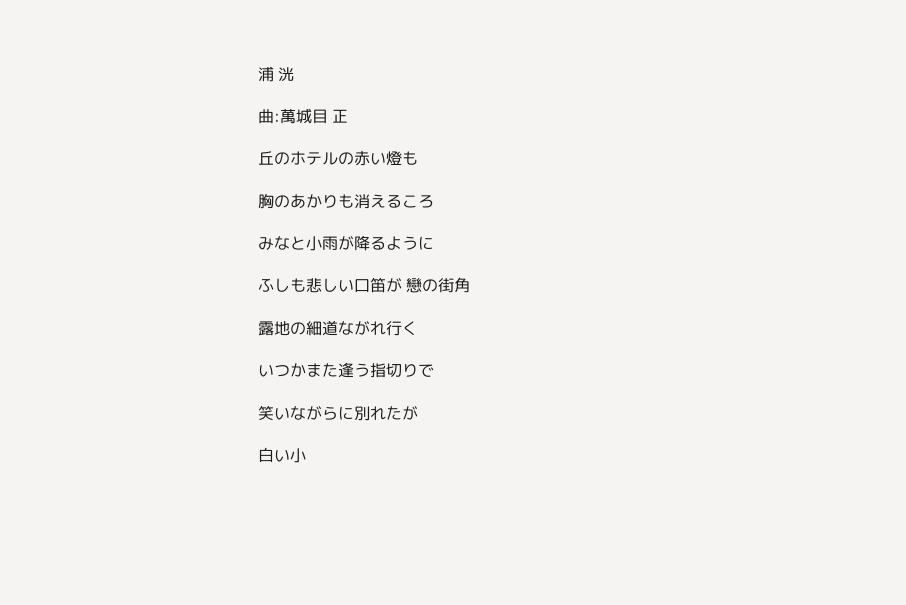浦 洸

曲:萬城目 正

丘のホテルの赤い燈も

胸のあかりも消えるころ

みなと小雨が降るように

ふしも悲しい口笛が 戀の街角

露地の細道ながれ行く

いつかまた逢う指切りで

笑いながらに別れたが

白い小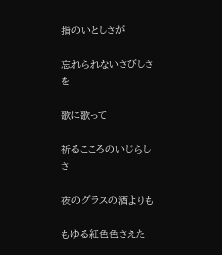指のいとしさが

忘れられないさびしさを

歌に歌って

祈るこころのいじらしさ

夜のグラスの酒よりも

もゆる紅色色さえた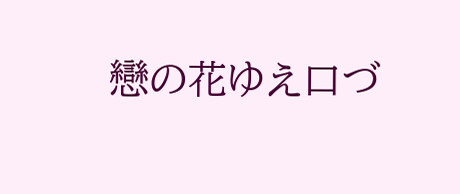戀の花ゆえ口づ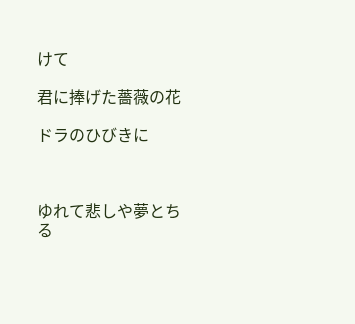けて

君に捧げた薔薇の花

ドラのひびきに



ゆれて悲しや夢とちる